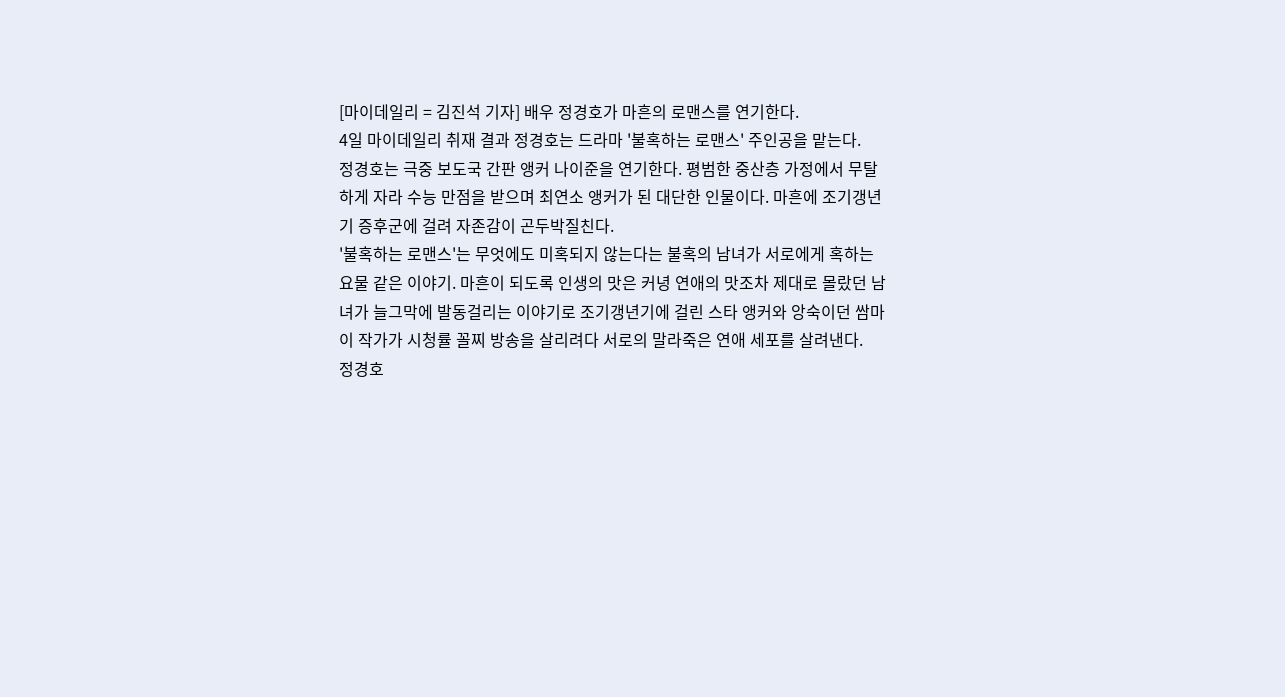[마이데일리 = 김진석 기자] 배우 정경호가 마흔의 로맨스를 연기한다.
4일 마이데일리 취재 결과 정경호는 드라마 '불혹하는 로맨스' 주인공을 맡는다.
정경호는 극중 보도국 간판 앵커 나이준을 연기한다. 평범한 중산층 가정에서 무탈하게 자라 수능 만점을 받으며 최연소 앵커가 된 대단한 인물이다. 마흔에 조기갱년기 증후군에 걸려 자존감이 곤두박질친다.
'불혹하는 로맨스'는 무엇에도 미혹되지 않는다는 불혹의 남녀가 서로에게 혹하는 요물 같은 이야기. 마흔이 되도록 인생의 맛은 커녕 연애의 맛조차 제대로 몰랐던 남녀가 늘그막에 발동걸리는 이야기로 조기갱년기에 걸린 스타 앵커와 앙숙이던 쌈마이 작가가 시청률 꼴찌 방송을 살리려다 서로의 말라죽은 연애 세포를 살려낸다.
정경호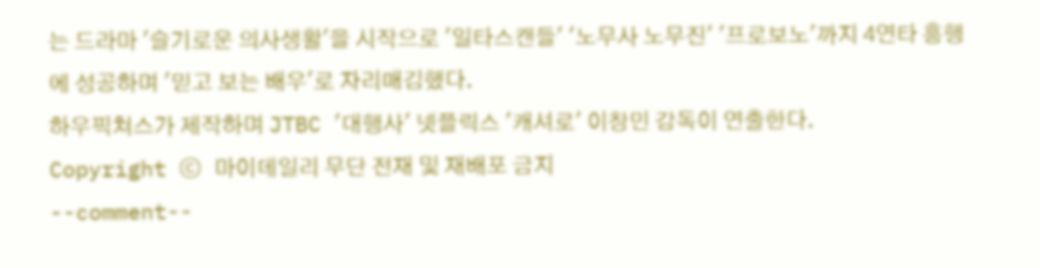는 드라마 '슬기로운 의사생활'을 시작으로 '일타스캔들' '노무사 노무진' '프로보노'까지 4연타 흥행에 성공하며 '믿고 보는 배우'로 자리매김했다.
하우픽쳐스가 제작하며 JTBC '대행사' 넷플릭스 '캐셔로' 이창민 감독이 연출한다.
Copyright ⓒ 마이데일리 무단 전재 및 재배포 금지
--comment--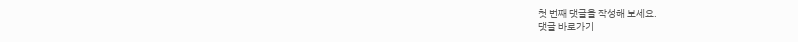첫 번째 댓글을 작성해 보세요.
댓글 바로가기